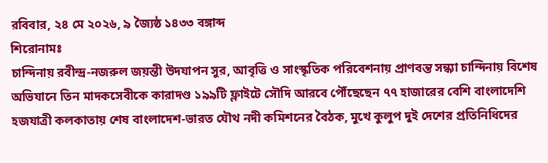রবিবার, ২৪ মে ২০২৬, ৯ জ্যৈষ্ঠ ১৪৩৩ বঙ্গাব্দ
শিরোনামঃ
চান্দিনায় রবীন্দ্র-নজরুল জয়ন্তী উদযাপন সুর, আবৃত্তি ও সাংস্কৃতিক পরিবেশনায় প্রাণবন্ত সন্ধ্যা চান্দিনায় বিশেষ অভিযানে তিন মাদকসেবীকে কারাদণ্ড ১৯৯টি ফ্লাইটে সৌদি আরবে পৌঁছেছেন ৭৭ হাজারের বেশি বাংলাদেশি হজযাত্রী কলকাতায় শেষ বাংলাদেশ-ভারত যৌথ নদী কমিশনের বৈঠক, মুখে কুলুপ দুই দেশের প্রতিনিধিদের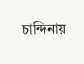চান্দিনায়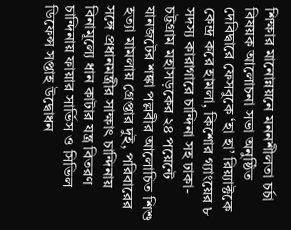শিক্ষার মানোন্নয়নে মননশীলতা চর্চা বিষয়ক আলোচনা সভা অনুষ্ঠিত দেবিদ্বারে ফেসবুকে ‘হা হা’ রিয়্যাক্টকে কেন্দ্র করে হামলা, কিশোর গ্যাংয়ের ৮ সদস্য কারাগারে চান্দিনা সহ ঢাকা-চট্টগ্রাম মহাসড়কের ২৪ পয়েন্টে যানজটের শঙ্কা পল্লবীর আলোচিত শিশু হত্যা মামলায় গ্রেপ্তার দুই, পরিবারের সঙ্গে প্রধানমন্ত্রীর সাক্ষাৎ চান্দিনায় বিনামূল্যে ধান কাটার যন্ত্র বিতরণ  চান্দিনায় ফায়ার সার্ভিস ও সিভিল ডিফেন্স সপ্তাহ উদ্বোধন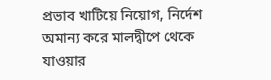প্রভাব খাটিয়ে নিয়োগ, নির্দেশ অমান্য করে মালদ্বীপে থেকে যাওয়ার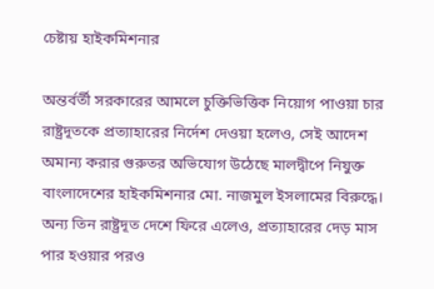চেষ্টায় হাইকমিশনার

অন্তর্বর্তী সরকারের আমলে চুক্তিভিত্তিক নিয়োগ পাওয়া চার রাষ্ট্রদূতকে প্রত্যাহারের নির্দেশ দেওয়া হলেও, সেই আদেশ অমান্য করার গুরুতর অভিযোগ উঠেছে মালদ্বীপে নিযুক্ত বাংলাদেশের হাইকমিশনার মো. নাজমুল ইসলামের বিরুদ্ধে। অন্য তিন রাষ্ট্রদূত দেশে ফিরে এলেও, প্রত্যাহারের দেড় মাস পার হওয়ার পরও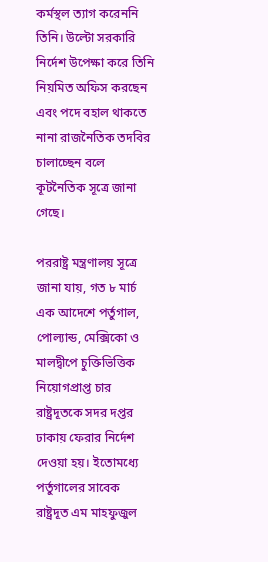কর্মস্থল ত্যাগ করেননি তিনি। উল্টো সরকারি নির্দেশ উপেক্ষা করে তিনি নিয়মিত অফিস করছেন এবং পদে বহাল থাকতে নানা রাজনৈতিক তদবির চালাচ্ছেন বলে কূটনৈতিক সূত্রে জানা গেছে।

পররাষ্ট্র মন্ত্রণালয় সূত্রে জানা যায়, গত ৮ মার্চ এক আদেশে পর্তুগাল, পোল্যান্ড, মেক্সিকো ও মালদ্বীপে চুক্তিভিত্তিক নিয়োগপ্রাপ্ত চার রাষ্ট্রদূতকে সদর দপ্তর ঢাকায় ফেরার নির্দেশ দেওয়া হয়। ইতোমধ্যে পর্তুগালের সাবেক রাষ্ট্রদূত এম মাহফুজুল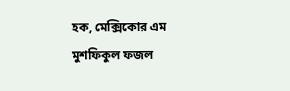হক, মেক্সিকোর এম মুশফিকুল ফজল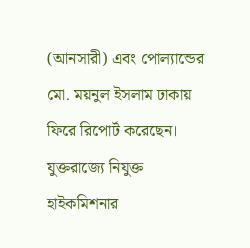(আনসারী) এবং পোল্যান্ডের মো. ময়নুল ইসলাম ঢাকায় ফিরে রিপোর্ট করেছেন। যুক্তরাজ্যে নিযুক্ত হাইকমিশনার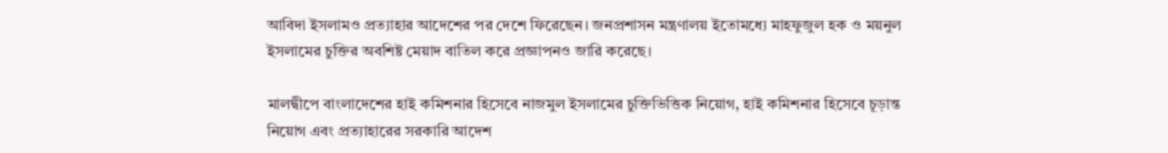আবিদা ইসলামও প্রত্যাহার আদেশের পর দেশে ফিরেছেন। জনপ্রশাসন মন্ত্রণালয় ইতোমধ্যে মাহফুজুল হক ও ময়নুল ইসলামের চুক্তির অবশিষ্ট মেয়াদ বাতিল করে প্রজ্ঞাপনও জারি করেছে।

মালদ্বীপে বাংলাদেশের হাই কমিশনার হিসেবে নাজমুল ইসলামের চুক্তিভিত্তিক নিয়োগ, হাই কমিশনার হিসেবে চূড়ান্ত নিয়োগ এবং প্রত্যাহারের সরকারি আদেশ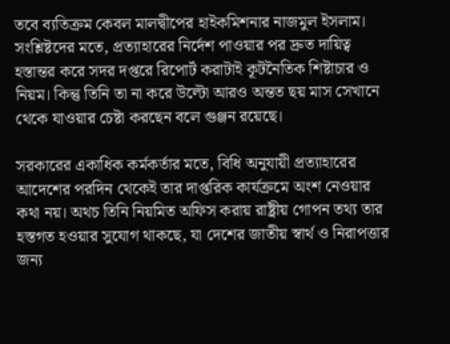তবে ব্যতিক্রম কেবল মালদ্বীপের হাইকমিশনার নাজমুল ইসলাম। সংশ্লিষ্টদের মতে, প্রত্যাহারের নির্দেশ পাওয়ার পর দ্রুত দায়িত্ব হস্তান্তর করে সদর দপ্তরে রিপোর্ট করাটাই কূটনৈতিক শিষ্টাচার ও নিয়ম। কিন্তু তিনি তা না করে উল্টো আরও অন্তত ছয় মাস সেখানে থেকে যাওয়ার চেষ্টা করছেন বলে গুঞ্জন রয়েছে।

সরকারের একাধিক কর্মকর্তার মতে, বিধি অনুযায়ী প্রত্যাহারের আদেশের পরদিন থেকেই তার দাপ্তরিক কার্যক্রমে অংশ নেওয়ার কথা নয়। অথচ তিনি নিয়মিত অফিস করায় রাষ্ট্রীয় গোপন তথ্য তার হস্তগত হওয়ার সুযোগ থাকছে, যা দেশের জাতীয় স্বার্থ ও নিরাপত্তার জন্য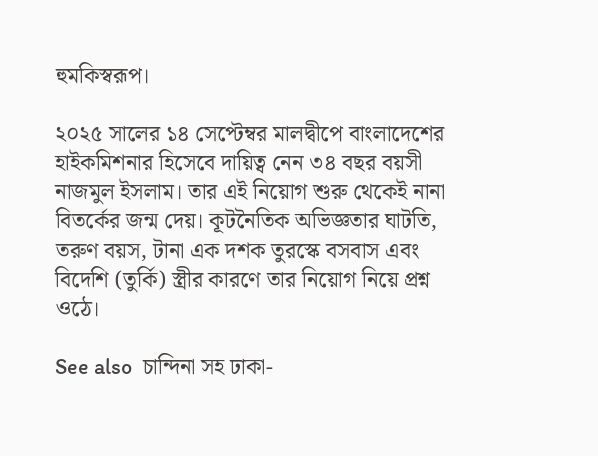হুমকিস্বরূপ।

২০২৫ সালের ১৪ সেপ্টেম্বর মালদ্বীপে বাংলাদেশের হাইকমিশনার হিসেবে দায়িত্ব নেন ৩৪ বছর বয়সী নাজমুল ইসলাম। তার এই নিয়োগ শুরু থেকেই নানা বিতর্কের জন্ম দেয়। কূটনৈতিক অভিজ্ঞতার ঘাটতি, তরুণ বয়স, টানা এক দশক তুরস্কে বসবাস এবং বিদেশি (তুর্কি) স্ত্রীর কারণে তার নিয়োগ নিয়ে প্রশ্ন ওঠে।

See also  চান্দিনা সহ ঢাকা-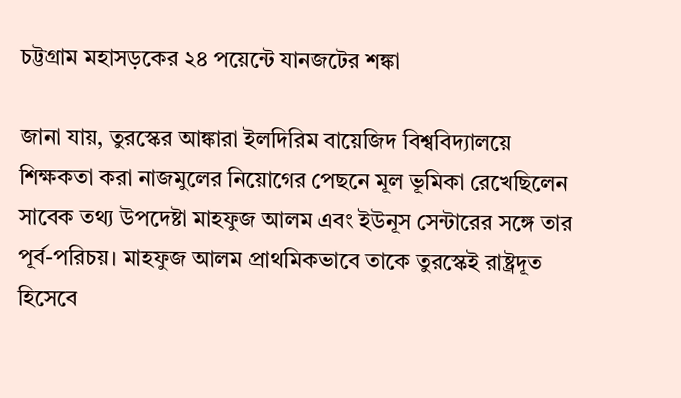চট্টগ্রাম মহাসড়কের ২৪ পয়েন্টে যানজটের শঙ্কা

জানা যায়, তুরস্কের আঙ্কারা ইলদিরিম বায়েজিদ বিশ্ববিদ্যালয়ে শিক্ষকতা করা নাজমুলের নিয়োগের পেছনে মূল ভূমিকা রেখেছিলেন সাবেক তথ্য উপদেষ্টা মাহফুজ আলম এবং ইউনূস সেন্টারের সঙ্গে তার পূর্ব-পরিচয়। মাহফুজ আলম প্রাথমিকভাবে তাকে তুরস্কেই রাষ্ট্রদূত হিসেবে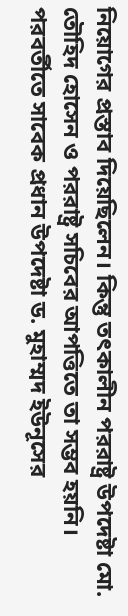নিয়োগের প্রস্তাব দিয়েছিলেন। কিন্তু তৎকালীন পররাষ্ট্র উপদেষ্টা মো. তৌহিদ হোসেন ও পররাষ্ট্র সচিবের আপত্তিতে তা সম্ভব হয়নি। পরবর্তীতে সাবেক প্রধান উপদেষ্টা ড. মুহাম্মদ ইউনূসের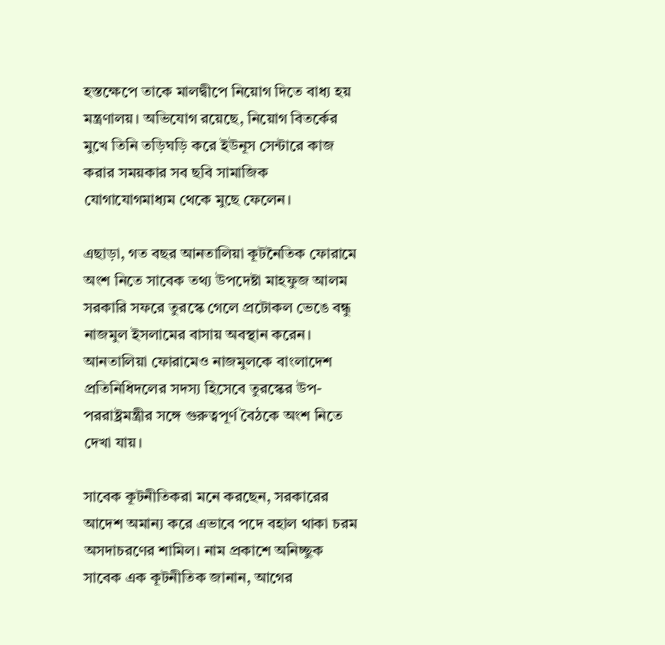হস্তক্ষেপে তাকে মালদ্বীপে নিয়োগ দিতে বাধ্য হয় মন্ত্রণালয়। অভিযোগ রয়েছে, নিয়োগ বিতর্কের মুখে তিনি তড়িঘড়ি করে ইউনূস সেন্টারে কাজ করার সময়কার সব ছবি সামাজিক যোগাযোগমাধ্যম থেকে মুছে ফেলেন।

এছাড়া, গত বছর আনতালিয়া কূটনৈতিক ফোরামে অংশ নিতে সাবেক তথ্য উপদেষ্টা মাহফুজ আলম সরকারি সফরে তুরস্কে গেলে প্রটোকল ভেঙে বন্ধু নাজমুল ইসলামের বাসায় অবস্থান করেন। আনতালিয়া ফোরামেও নাজমুলকে বাংলাদেশ প্রতিনিধিদলের সদস্য হিসেবে তুরস্কের উপ-পররাষ্ট্রমন্ত্রীর সঙ্গে গুরুত্বপূর্ণ বৈঠকে অংশ নিতে দেখা যায়।

সাবেক কূটনীতিকরা মনে করছেন, সরকারের আদেশ অমান্য করে এভাবে পদে বহাল থাকা চরম অসদাচরণের শামিল। নাম প্রকাশে অনিচ্ছুক সাবেক এক কূটনীতিক জানান, আগের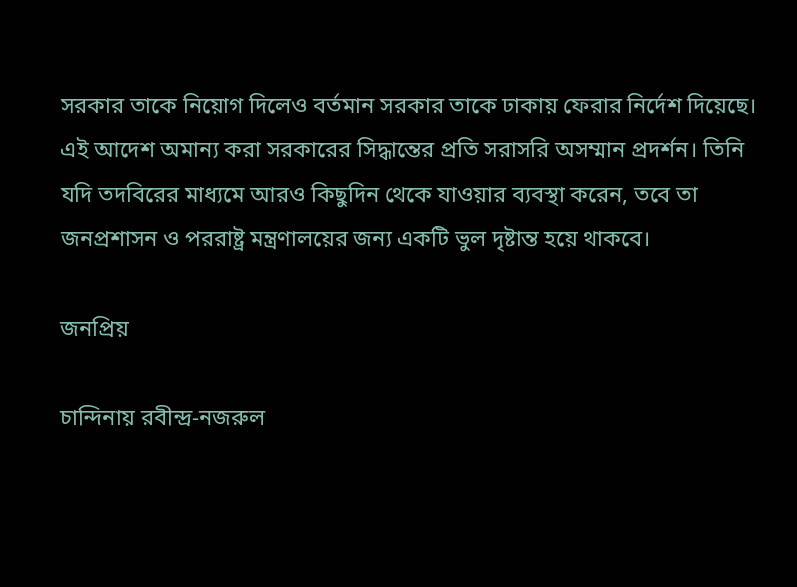সরকার তাকে নিয়োগ দিলেও বর্তমান সরকার তাকে ঢাকায় ফেরার নির্দেশ দিয়েছে। এই আদেশ অমান্য করা সরকারের সিদ্ধান্তের প্রতি সরাসরি অসম্মান প্রদর্শন। তিনি যদি তদবিরের মাধ্যমে আরও কিছুদিন থেকে যাওয়ার ব্যবস্থা করেন, তবে তা জনপ্রশাসন ও পররাষ্ট্র মন্ত্রণালয়ের জন্য একটি ভুল দৃষ্টান্ত হয়ে থাকবে।

জনপ্রিয়

চান্দিনায় রবীন্দ্র-নজরুল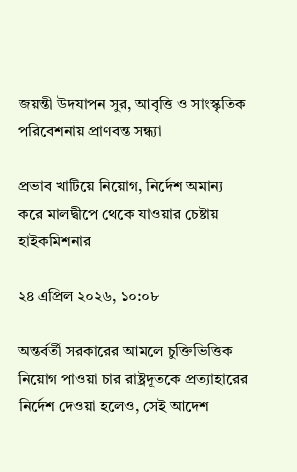জয়ন্তী উদযাপন সুর, আবৃত্তি ও সাংস্কৃতিক পরিবেশনায় প্রাণবন্ত সন্ধ্যা

প্রভাব খাটিয়ে নিয়োগ, নির্দেশ অমান্য করে মালদ্বীপে থেকে যাওয়ার চেষ্টায় হাইকমিশনার

২৪ এপ্রিল ২০২৬, ১০:০৮

অন্তর্বর্তী সরকারের আমলে চুক্তিভিত্তিক নিয়োগ পাওয়া চার রাষ্ট্রদূতকে প্রত্যাহারের নির্দেশ দেওয়া হলেও, সেই আদেশ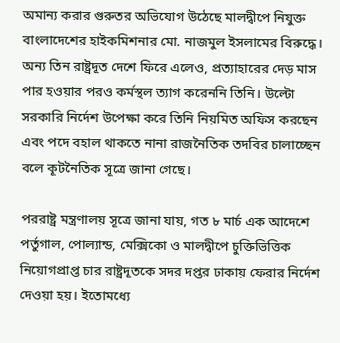অমান্য করার গুরুতর অভিযোগ উঠেছে মালদ্বীপে নিযুক্ত বাংলাদেশের হাইকমিশনার মো. নাজমুল ইসলামের বিরুদ্ধে। অন্য তিন রাষ্ট্রদূত দেশে ফিরে এলেও, প্রত্যাহারের দেড় মাস পার হওয়ার পরও কর্মস্থল ত্যাগ করেননি তিনি। উল্টো সরকারি নির্দেশ উপেক্ষা করে তিনি নিয়মিত অফিস করছেন এবং পদে বহাল থাকতে নানা রাজনৈতিক তদবির চালাচ্ছেন বলে কূটনৈতিক সূত্রে জানা গেছে।

পররাষ্ট্র মন্ত্রণালয় সূত্রে জানা যায়, গত ৮ মার্চ এক আদেশে পর্তুগাল, পোল্যান্ড, মেক্সিকো ও মালদ্বীপে চুক্তিভিত্তিক নিয়োগপ্রাপ্ত চার রাষ্ট্রদূতকে সদর দপ্তর ঢাকায় ফেরার নির্দেশ দেওয়া হয়। ইতোমধ্যে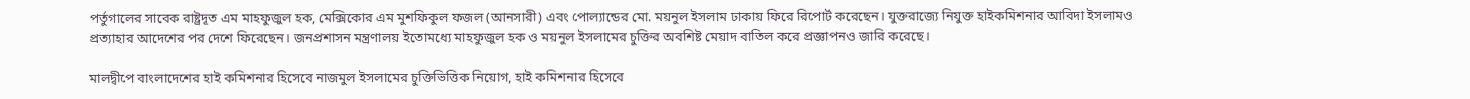পর্তুগালের সাবেক রাষ্ট্রদূত এম মাহফুজুল হক, মেক্সিকোর এম মুশফিকুল ফজল (আনসারী) এবং পোল্যান্ডের মো. ময়নুল ইসলাম ঢাকায় ফিরে রিপোর্ট করেছেন। যুক্তরাজ্যে নিযুক্ত হাইকমিশনার আবিদা ইসলামও প্রত্যাহার আদেশের পর দেশে ফিরেছেন। জনপ্রশাসন মন্ত্রণালয় ইতোমধ্যে মাহফুজুল হক ও ময়নুল ইসলামের চুক্তির অবশিষ্ট মেয়াদ বাতিল করে প্রজ্ঞাপনও জারি করেছে।

মালদ্বীপে বাংলাদেশের হাই কমিশনার হিসেবে নাজমুল ইসলামের চুক্তিভিত্তিক নিয়োগ, হাই কমিশনার হিসেবে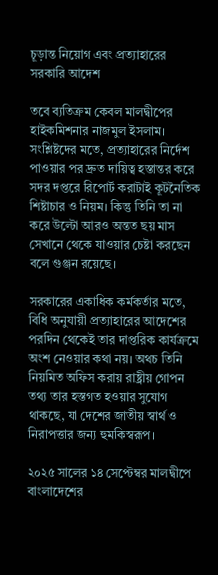চূড়ান্ত নিয়োগ এবং প্রত্যাহারের সরকারি আদেশ

তবে ব্যতিক্রম কেবল মালদ্বীপের হাইকমিশনার নাজমুল ইসলাম। সংশ্লিষ্টদের মতে, প্রত্যাহারের নির্দেশ পাওয়ার পর দ্রুত দায়িত্ব হস্তান্তর করে সদর দপ্তরে রিপোর্ট করাটাই কূটনৈতিক শিষ্টাচার ও নিয়ম। কিন্তু তিনি তা না করে উল্টো আরও অন্তত ছয় মাস সেখানে থেকে যাওয়ার চেষ্টা করছেন বলে গুঞ্জন রয়েছে।

সরকারের একাধিক কর্মকর্তার মতে, বিধি অনুযায়ী প্রত্যাহারের আদেশের পরদিন থেকেই তার দাপ্তরিক কার্যক্রমে অংশ নেওয়ার কথা নয়। অথচ তিনি নিয়মিত অফিস করায় রাষ্ট্রীয় গোপন তথ্য তার হস্তগত হওয়ার সুযোগ থাকছে, যা দেশের জাতীয় স্বার্থ ও নিরাপত্তার জন্য হুমকিস্বরূপ।

২০২৫ সালের ১৪ সেপ্টেম্বর মালদ্বীপে বাংলাদেশের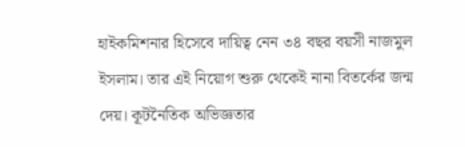হাইকমিশনার হিসেবে দায়িত্ব নেন ৩৪ বছর বয়সী নাজমুল ইসলাম। তার এই নিয়োগ শুরু থেকেই নানা বিতর্কের জন্ম দেয়। কূটনৈতিক অভিজ্ঞতার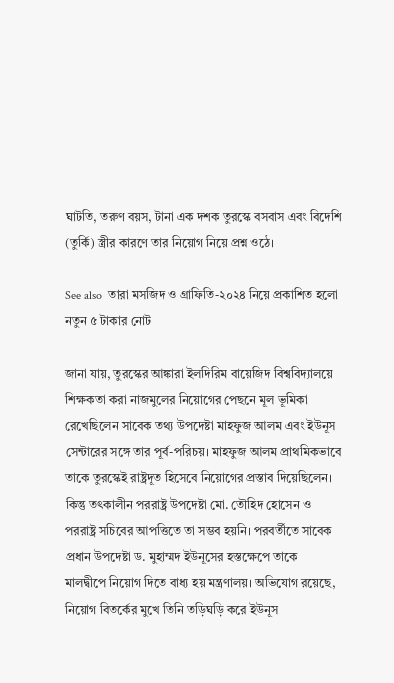ঘাটতি, তরুণ বয়স, টানা এক দশক তুরস্কে বসবাস এবং বিদেশি (তুর্কি) স্ত্রীর কারণে তার নিয়োগ নিয়ে প্রশ্ন ওঠে।

See also  তারা মসজিদ ও গ্রাফিতি-২০২৪ নিয়ে প্রকাশিত হলো নতুন ৫ টাকার নোট

জানা যায়, তুরস্কের আঙ্কারা ইলদিরিম বায়েজিদ বিশ্ববিদ্যালয়ে শিক্ষকতা করা নাজমুলের নিয়োগের পেছনে মূল ভূমিকা রেখেছিলেন সাবেক তথ্য উপদেষ্টা মাহফুজ আলম এবং ইউনূস সেন্টারের সঙ্গে তার পূর্ব-পরিচয়। মাহফুজ আলম প্রাথমিকভাবে তাকে তুরস্কেই রাষ্ট্রদূত হিসেবে নিয়োগের প্রস্তাব দিয়েছিলেন। কিন্তু তৎকালীন পররাষ্ট্র উপদেষ্টা মো. তৌহিদ হোসেন ও পররাষ্ট্র সচিবের আপত্তিতে তা সম্ভব হয়নি। পরবর্তীতে সাবেক প্রধান উপদেষ্টা ড. মুহাম্মদ ইউনূসের হস্তক্ষেপে তাকে মালদ্বীপে নিয়োগ দিতে বাধ্য হয় মন্ত্রণালয়। অভিযোগ রয়েছে, নিয়োগ বিতর্কের মুখে তিনি তড়িঘড়ি করে ইউনূস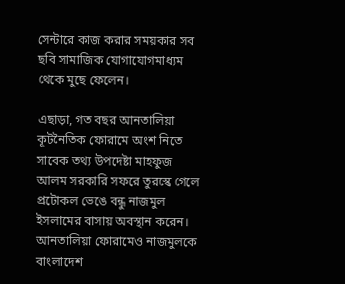সেন্টারে কাজ করার সময়কার সব ছবি সামাজিক যোগাযোগমাধ্যম থেকে মুছে ফেলেন।

এছাড়া, গত বছর আনতালিয়া কূটনৈতিক ফোরামে অংশ নিতে সাবেক তথ্য উপদেষ্টা মাহফুজ আলম সরকারি সফরে তুরস্কে গেলে প্রটোকল ভেঙে বন্ধু নাজমুল ইসলামের বাসায় অবস্থান করেন। আনতালিয়া ফোরামেও নাজমুলকে বাংলাদেশ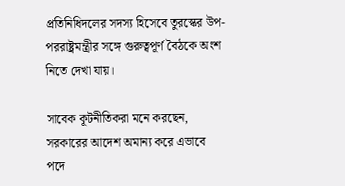প্রতিনিধিদলের সদস্য হিসেবে তুরস্কের উপ-পররাষ্ট্রমন্ত্রীর সঙ্গে গুরুত্বপূর্ণ বৈঠকে অংশ নিতে দেখা যায়।

সাবেক কূটনীতিকরা মনে করছেন, সরকারের আদেশ অমান্য করে এভাবে পদে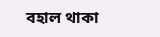বহাল থাকা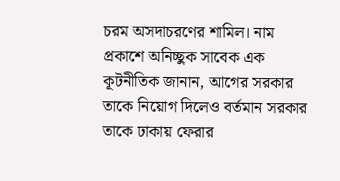চরম অসদাচরণের শামিল। নাম প্রকাশে অনিচ্ছুক সাবেক এক কূটনীতিক জানান, আগের সরকার তাকে নিয়োগ দিলেও বর্তমান সরকার তাকে ঢাকায় ফেরার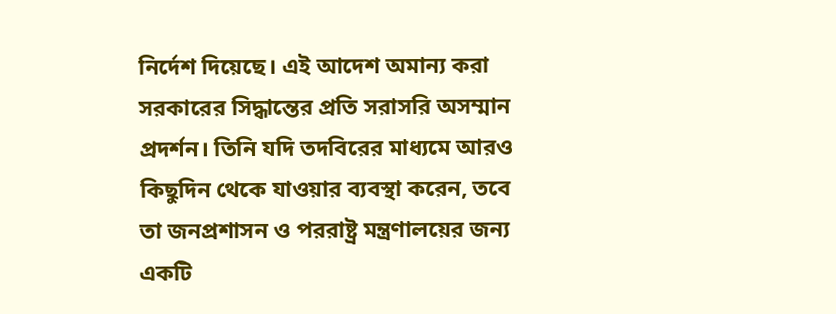নির্দেশ দিয়েছে। এই আদেশ অমান্য করা সরকারের সিদ্ধান্তের প্রতি সরাসরি অসম্মান প্রদর্শন। তিনি যদি তদবিরের মাধ্যমে আরও কিছুদিন থেকে যাওয়ার ব্যবস্থা করেন, তবে তা জনপ্রশাসন ও পররাষ্ট্র মন্ত্রণালয়ের জন্য একটি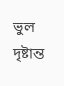ভুল দৃষ্টান্ত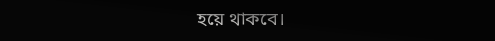হয়ে থাকবে।